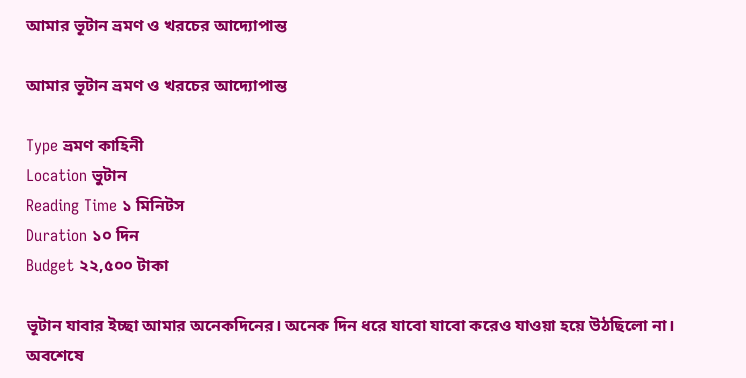আমার ভূটান ভ্রমণ ও খরচের আদ্যোপান্ত

আমার ভূটান ভ্রমণ ও খরচের আদ্যোপান্ত

Type ভ্রমণ কাহিনী
Location ভুটান
Reading Time ১ মিনিটস
Duration ১০ দিন
Budget ২২,৫০০ টাকা

ভূটান যাবার ইচ্ছা আমার অনেকদিনের। অনেক দিন ধরে যাবো যাবো করেও যাওয়া হয়ে উঠছিলো না। অবশেষে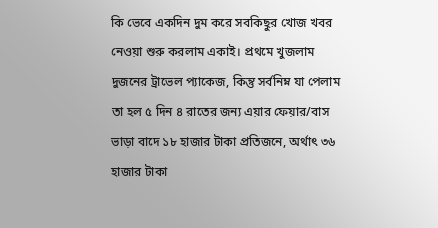কি ভেবে একদিন দুম করে সবকিছুর খোজ খবর নেওয়া শুরু করলাম একাই। প্রথমে খুজলাম দুজনের ট্রাভেল প্যাকেজ, কিন্তু সর্বনিম্ন যা পেলাম তা হল ৫ দিন ৪ রাতের জন্য এয়ার ফেয়ার/বাস ভাড়া বাদে ১৮ হাজার টাকা প্রতিজনে, অর্থাৎ ৩৬ হাজার টাকা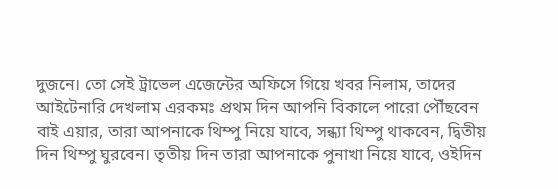দুজনে। তো সেই ট্রাভেল এজেন্টের অফিসে গিয়ে খবর নিলাম, তাদের আইটেনারি দেখলাম এরকমঃ প্রথম দিন আপনি বিকালে পারো পৌঁছবেন বাই এয়ার, তারা আপনাকে থিম্পু নিয়ে যাবে, সন্ধ্যা থিম্পু থাকবেন, দ্বিতীয় দিন থিম্পু ঘুরবেন। তৃতীয় দিন তারা আপনাকে পুনাখা নিয়ে যাবে, ওইদিন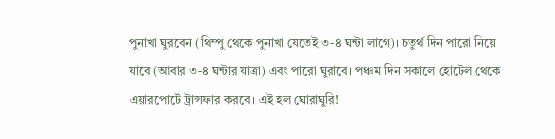পুনাখা ঘুরবেন (থিম্পু থেকে পুনাখা যেতেই ৩-৪ ঘন্টা লাগে)। চতুর্থ দিন পারো নিয়ে যাবে (আবার ৩-৪ ঘন্টার যাত্রা) এবং পারো ঘুরাবে। পঞ্চম দিন সকালে হোটেল থেকে এয়ারপোর্টে ট্রান্সফার করবে। এই হল ঘোরাঘুরি!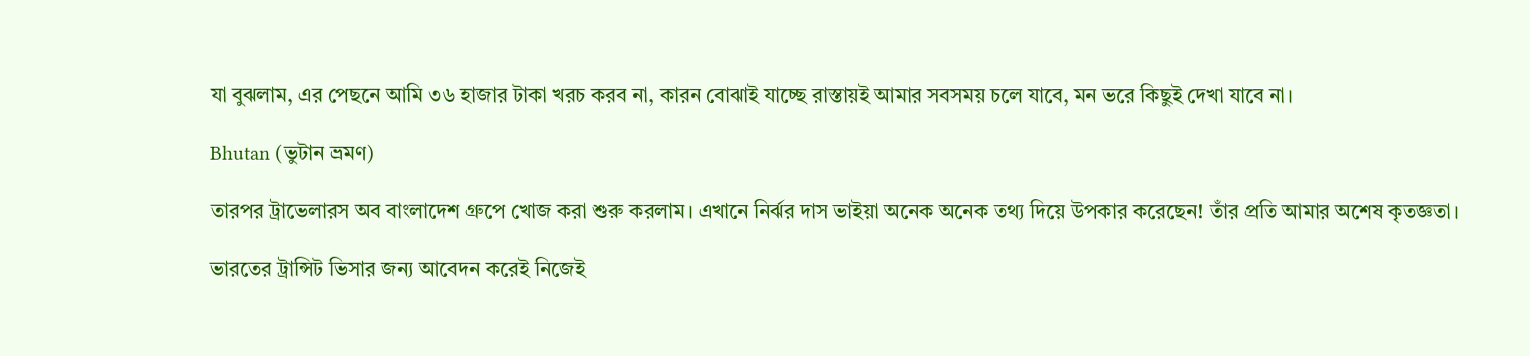যা বুঝলাম, এর পেছনে আমি ৩৬ হাজার টাকা খরচ করব না, কারন বোঝাই যাচ্ছে রাস্তায়ই আমার সবসময় চলে যাবে, মন ভরে কিছুই দেখা যাবে না।

Bhutan (ভুটান ভ্রমণ)

তারপর ট্রাভেলারস অব বাংলাদেশ গ্রুপে খোজ করা শুরু করলাম। এখানে নির্ঝর দাস ভাইয়া অনেক অনেক তথ্য দিয়ে উপকার করেছেন! তাঁর প্রতি আমার অশেষ কৃতজ্ঞতা।

ভারতের ট্রান্সিট ভিসার জন্য আবেদন করেই নিজেই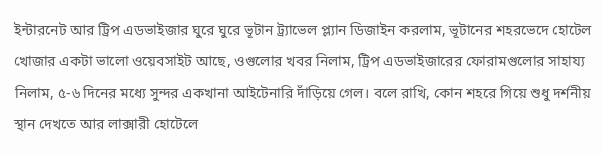ইন্টারনেট আর ট্রিপ এডভাইজার ঘুরে ঘুরে ভূটান ট্র্যাভেল প্ল্যান ডিজাইন করলাম, ভূটানের শহরভেদে হোটেল খোজার একটা ভালো ওয়েবসাইট আছে, ওগুলোর খবর নিলাম, ট্রিপ এডভাইজারের ফোরামগুলোর সাহায্য নিলাম, ৫-৬ দিনের মধ্যে সুন্দর একখানা আইটেনারি দাঁড়িয়ে গেল। বলে রাখি, কোন শহরে গিয়ে শুধু দর্শনীয় স্থান দেখতে আর লাক্সারী হোটেলে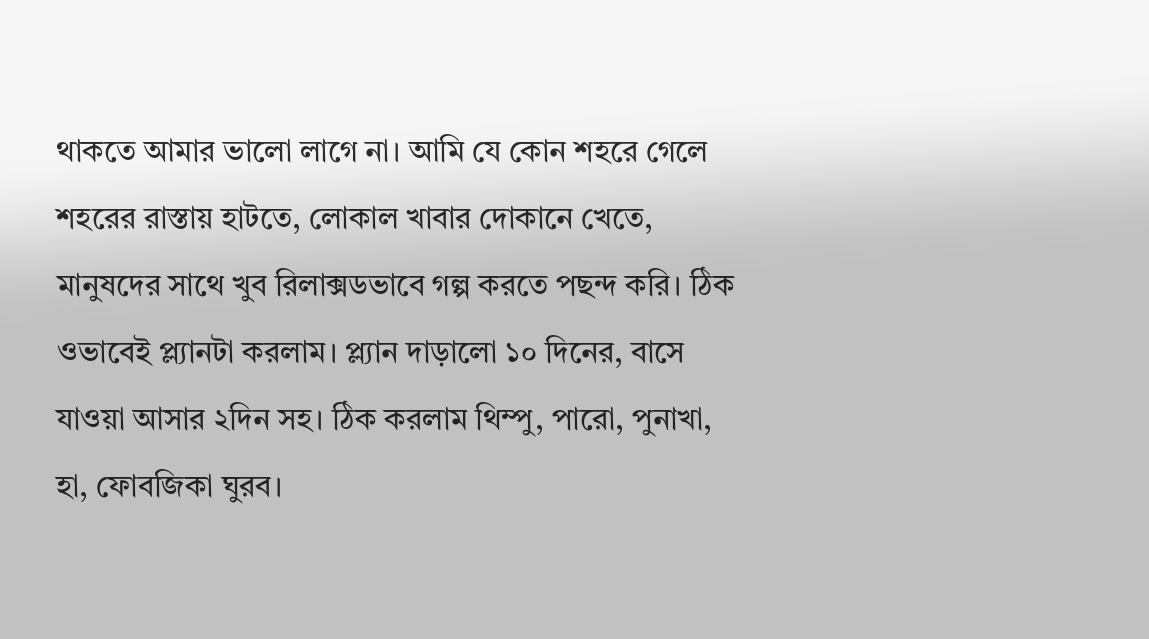থাকতে আমার ভালো লাগে না। আমি যে কোন শহরে গেলে শহরের রাস্তায় হাটতে, লোকাল খাবার দোকানে খেতে, মানুষদের সাথে খুব রিলাক্সডভাবে গল্প করতে পছন্দ করি। ঠিক ওভাবেই প্ল্যানটা করলাম। প্ল্যান দাড়ালো ১০ দিনের, বাসে যাওয়া আসার ২দিন সহ। ঠিক করলাম থিম্পু, পারো, পুনাখা, হা, ফোবজিকা ঘুরব।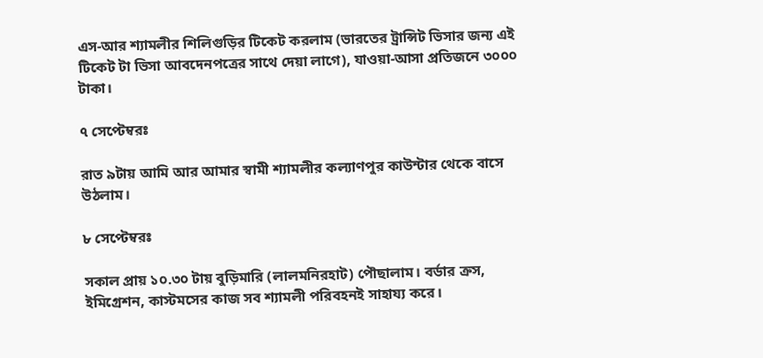এস-আর শ্যামলীর শিলিগুড়ির টিকেট করলাম (ভারতের ট্রান্সিট ভিসার জন্য এই টিকেট টা ভিসা আবদেনপত্রের সাথে দেয়া লাগে), যাওয়া-আসা প্রতিজনে ৩০০০ টাকা।

৭ সেপ্টেম্বরঃ

রাত ৯টায় আমি আর আমার স্বামী শ্যামলীর কল্যাণপুর কাউন্টার থেকে বাসে উঠলাম।

৮ সেপ্টেম্বরঃ

সকাল প্রায় ১০.৩০ টায় বুড়িমারি (লালমনিরহাট) পৌছালাম। বর্ডার ক্রস, ইমিগ্রেশন, কাস্টমসের কাজ সব শ্যামলী পরিবহনই সাহায্য করে।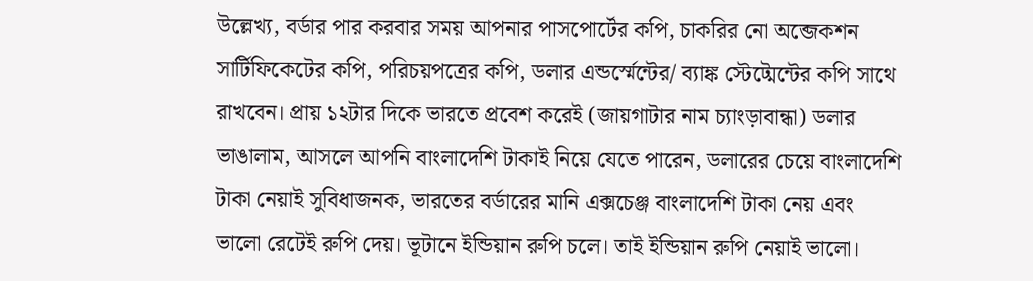উল্লেখ্য, বর্ডার পার করবার সময় আপনার পাসপোর্টের কপি, চাকরির নো অব্জেকশন সার্টিফিকেটের কপি, পরিচয়পত্রের কপি, ডলার এন্ডর্স্মেন্টের/ ব্যাঙ্ক স্টেট্মেন্টের কপি সাথে রাখবেন। প্রায় ১২টার দিকে ভারতে প্রবেশ করেই (জায়গাটার নাম চ্যাংড়াবান্ধা) ডলার ভাঙালাম, আসলে আপনি বাংলাদেশি টাকাই নিয়ে যেতে পারেন, ডলারের চেয়ে বাংলাদেশি টাকা নেয়াই সুবিধাজনক, ভারতের বর্ডারের মানি এক্সচেঞ্জ বাংলাদেশি টাকা নেয় এবং ভালো রেটেই রুপি দেয়। ভূটানে ইন্ডিয়ান রুপি চলে। তাই ইন্ডিয়ান রুপি নেয়াই ভালো।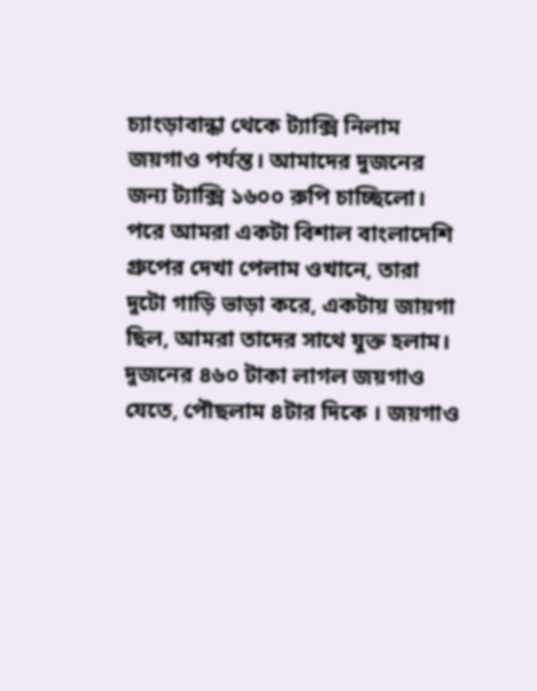চ্যাংড়াবান্ধা থেকে ট্যাক্সি নিলাম জয়গাও পর্যন্ত। আমাদের দুজনের জন্য ট্যাক্সি ১৬০০ রুপি চাচ্ছিলো। পরে আমরা একটা বিশাল বাংলাদেশি গ্রুপের দেখা পেলাম ওখানে, তারা দুটো গাড়ি ভাড়া করে, একটায় জায়গা ছিল, আমরা তাদের সাথে যুক্ত হলাম। দুজনের ৪৬০ টাকা লাগল জয়গাও যেতে, পৌছলাম ৪টার দিকে । জয়গাও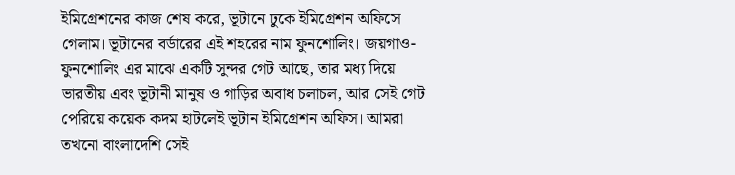ইমিগ্রেশনের কাজ শেষ করে, ভূটানে ঢুকে ইমিগ্রেশন অফিসে গেলাম। ভূটানের বর্ডারের এই শহরের নাম ফুনশোলিং। জয়গাও-ফুনশোলিং এর মাঝে একটি সুন্দর গেট আছে, তার মধ্য দিয়ে ভারতীয় এবং ভূটানী মানুষ ও গাড়ির অবাধ চলাচল, আর সেই গেট পেরিয়ে কয়েক কদম হাটলেই ভূটান ইমিগ্রেশন অফিস। আমরা তখনো বাংলাদেশি সেই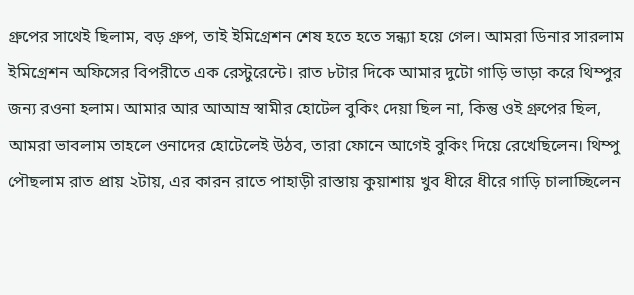গ্রুপের সাথেই ছিলাম, বড় গ্রুপ, তাই ইমিগ্রেশন শেষ হতে হতে সন্ধ্যা হয়ে গেল। আমরা ডিনার সারলাম ইমিগ্রেশন অফিসের বিপরীতে এক রেস্টুরেন্টে। রাত ৮টার দিকে আমার দুটো গাড়ি ভাড়া করে থিম্পুর জন্য রওনা হলাম। আমার আর আআম্র স্বামীর হোটেল বুকিং দেয়া ছিল না, কিন্তু ওই গ্রুপের ছিল, আমরা ভাবলাম তাহলে ওনাদের হোটেলেই উঠব, তারা ফোনে আগেই বুকিং দিয়ে রেখেছিলেন। থিম্পু পৌছলাম রাত প্রায় ২টায়, এর কারন রাতে পাহাড়ী রাস্তায় কুয়াশায় খুব ধীরে ধীরে গাড়ি চালাচ্ছিলেন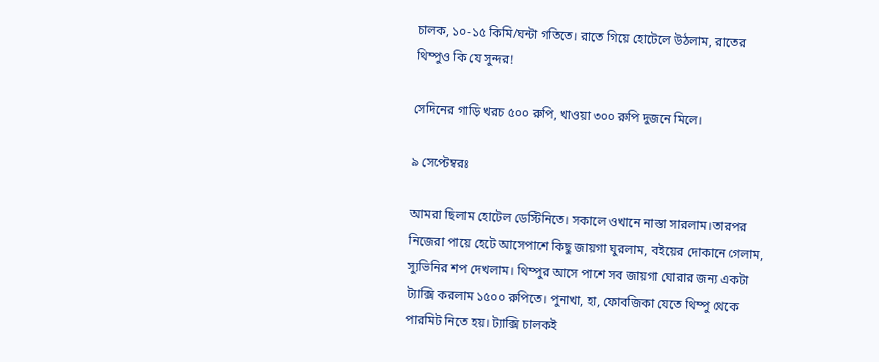চালক, ১০-১৫ কিমি/ঘন্টা গতিতে। রাতে গিয়ে হোটেলে উঠলাম, রাতের থিম্পুও কি যে সুন্দর!

সেদিনের গাড়ি খরচ ৫০০ রুপি, খাওয়া ৩০০ রুপি দুজনে মিলে।

৯ সেপ্টেম্বরঃ

আমরা ছিলাম হোটেল ডেস্টিনিতে। সকালে ওখানে নাস্তা সারলাম।তারপর নিজেরা পায়ে হেটে আসেপাশে কিছু জায়গা ঘুরলাম, বইয়ের দোকানে গেলাম, স্যুভিনির শপ দেখলাম। থিম্পুর আসে পাশে সব জায়গা ঘোরার জন্য একটা ট্যাক্সি করলাম ১৫০০ রুপিতে। পুনাখা, হা, ফোবজিকা যেতে থিম্পু থেকে পারমিট নিতে হয়। ট্যাক্সি চালকই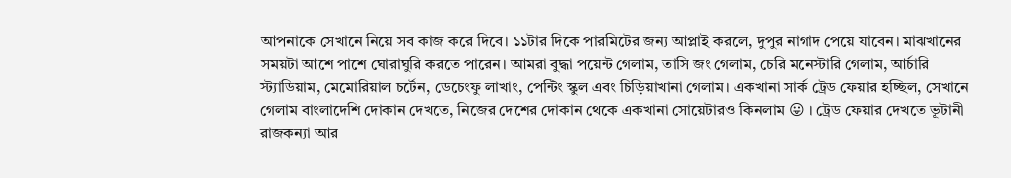আপনাকে সেখানে নিয়ে সব কাজ করে দিবে। ১১টার দিকে পারমিটের জন্য আপ্লাই করলে, দুপুর নাগাদ পেয়ে যাবেন। মাঝখানের সময়টা আশে পাশে ঘোরাঘুরি করতে পারেন। আমরা বুদ্ধা পয়েন্ট গেলাম, তাসি জং গেলাম, চেরি মনেস্টারি গেলাম, আর্চারি স্ট্যাডিয়াম, মেমোরিয়াল চর্টেন, ডেচেংফু লাখাং, পেন্টিং স্কুল এবং চিড়িয়াখানা গেলাম। একখানা সার্ক ট্রেড ফেয়ার হচ্ছিল, সেখানে গেলাম বাংলাদেশি দোকান দেখতে, নিজের দেশের দোকান থেকে একখানা সোয়েটারও কিনলাম 😛 । ট্রেড ফেয়ার দেখতে ভূটানী রাজকন্যা আর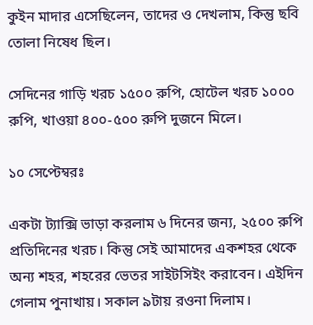কুইন মাদার এসেছিলেন, তাদের ও দেখলাম, কিন্তু ছবি তোলা নিষেধ ছিল।

সেদিনের গাড়ি খরচ ১৫০০ রুপি, হোটেল খরচ ১০০০ রুপি, খাওয়া ৪০০-৫০০ রুপি দুজনে মিলে।

১০ সেপ্টেম্বরঃ

একটা ট্যাক্সি ভাড়া করলাম ৬ দিনের জন্য, ২৫০০ রুপি প্রতিদিনের খরচ। কিন্তু সেই আমাদের একশহর থেকে অন্য শহর, শহরের ভেতর সাইটসিইং করাবেন। এইদিন গেলাম পুনাখায়। সকাল ৯টায় রওনা দিলাম।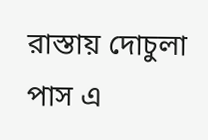রাস্তায় দোচুলা পাস এ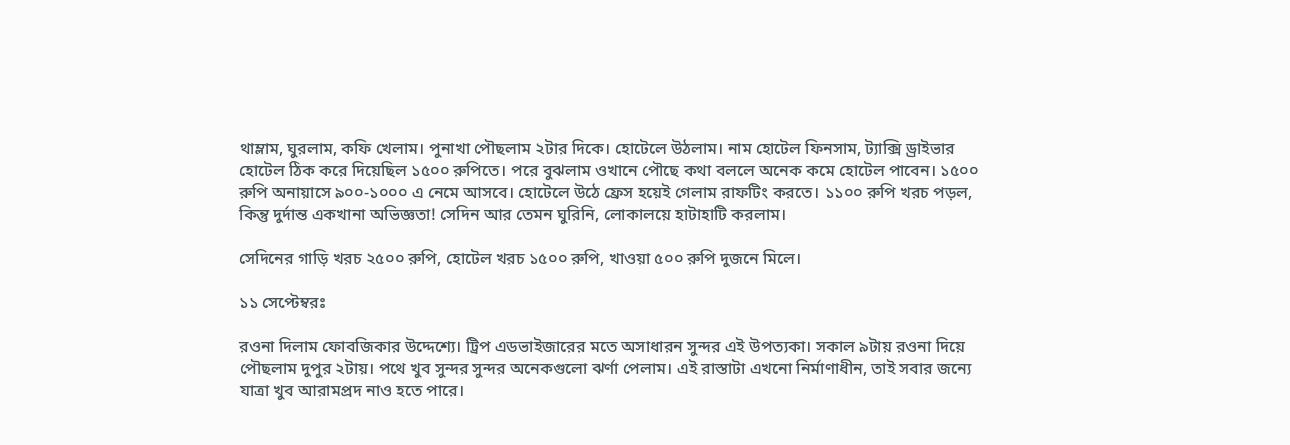থাম্লাম, ঘুরলাম, কফি খেলাম। পুনাখা পৌছলাম ২টার দিকে। হোটেলে উঠলাম। নাম হোটেল ফিনসাম, ট্যাক্সি ড্রাইভার হোটেল ঠিক করে দিয়েছিল ১৫০০ রুপিতে। পরে বুঝলাম ওখানে পৌছে কথা বললে অনেক কমে হোটেল পাবেন। ১৫০০ রুপি অনায়াসে ৯০০-১০০০ এ নেমে আসবে। হোটেলে উঠে ফ্রেস হয়েই গেলাম রাফটিং করতে। ১১০০ রুপি খরচ পড়ল, কিন্তু দুর্দান্ত একখানা অভিজ্ঞতা! সেদিন আর তেমন ঘুরিনি, লোকালয়ে হাটাহাটি করলাম।

সেদিনের গাড়ি খরচ ২৫০০ রুপি, হোটেল খরচ ১৫০০ রুপি, খাওয়া ৫০০ রুপি দুজনে মিলে।

১১ সেপ্টেম্বরঃ

রওনা দিলাম ফোবজিকার উদ্দেশ্যে। ট্রিপ এডভাইজারের মতে অসাধারন সুন্দর এই উপত্যকা। সকাল ৯টায় রওনা দিয়ে পৌছলাম দুপুর ২টায়। পথে খুব সুন্দর সুন্দর অনেকগুলো ঝর্ণা পেলাম। এই রাস্তাটা এখনো নির্মাণাধীন, তাই সবার জন্যে যাত্রা খুব আরামপ্রদ নাও হতে পারে।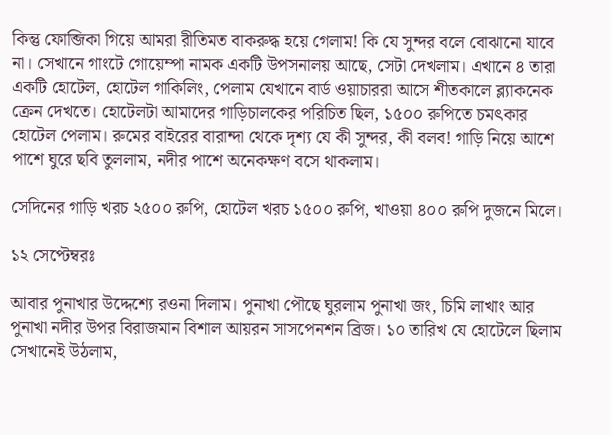কিন্তু ফোব্জিকা গিয়ে আমরা রীতিমত বাকরুদ্ধ হয়ে গেলাম! কি যে সুন্দর বলে বোঝানো যাবে না। সেখানে গাংটে গোয়েম্পা নামক একটি উপসনালয় আছে, সেটা দেখলাম। এখানে ৪ তারা একটি হোটেল, হোটেল গাকিলিং, পেলাম যেখানে বার্ড ওয়াচাররা আসে শীতকালে ব্ল্যাকনেক ক্রেন দেখতে। হোটেলটা আমাদের গাড়িচালকের পরিচিত ছিল, ১৫০০ রুপিতে চমৎকার হোটেল পেলাম। রুমের বাইরের বারান্দা থেকে দৃশ্য যে কী সুন্দর, কী বলব! গাড়ি নিয়ে আশে পাশে ঘুরে ছবি তুললাম, নদীর পাশে অনেকক্ষণ বসে থাকলাম।

সেদিনের গাড়ি খরচ ২৫০০ রুপি, হোটেল খরচ ১৫০০ রুপি, খাওয়া ৪০০ রুপি দুজনে মিলে।

১২ সেপ্টেম্বরঃ

আবার পুনাখার উদ্দেশ্যে রওনা দিলাম। পুনাখা পৌছে ঘুরলাম পুনাখা জং, চিমি লাখাং আর পুনাখা নদীর উপর বিরাজমান বিশাল আয়রন সাসপেনশন ব্রিজ। ১০ তারিখ যে হোটেলে ছিলাম সেখানেই উঠলাম,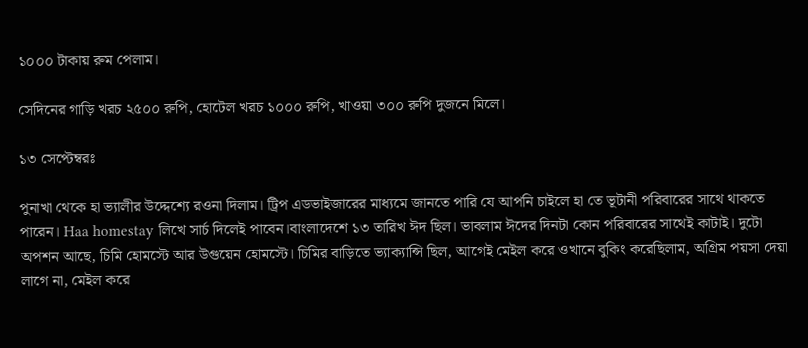১০০০ টাকায় রুম পেলাম।

সেদিনের গাড়ি খরচ ২৫০০ রুপি, হোটেল খরচ ১০০০ রুপি, খাওয়া ৩০০ রুপি দুজনে মিলে।

১৩ সেপ্টেম্বরঃ

পুনাখা থেকে হা ভ্যালীর উদ্দেশ্যে রওনা দিলাম। ট্রিপ এডভাইজারের মাধ্যমে জানতে পারি যে আপনি চাইলে হা তে ভূটানী পরিবারের সাথে থাকতে পারেন। Haa homestay লিখে সার্চ দিলেই পাবেন।বাংলাদেশে ১৩ তারিখ ঈদ ছিল। ভাবলাম ঈদের দিনটা কোন পরিবারের সাথেই কাটাই। দুটো অপশন আছে, চিমি হোমস্টে আর উগুয়েন হোমস্টে। চিমির বাড়িতে ভ্যাক্যান্সি ছিল, আগেই মেইল করে ওখানে বুকিং করেছিলাম, অগ্রিম পয়সা দেয়া লাগে না, মেইল করে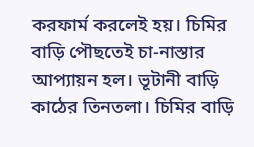করফার্ম করলেই হয়। চিমির বাড়ি পৌছতেই চা-নাস্তার আপ্যায়ন হল। ভূটানী বাড়ি কাঠের তিনতলা। চিমির বাড়ি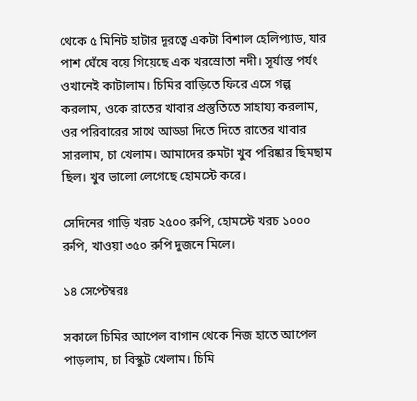থেকে ৫ মিনিট হাটার দূরত্বে একটা বিশাল হেলিপ্যাড, যার পাশ ঘেঁষে বয়ে গিয়েছে এক খরস্রোতা নদী। সূর্যাস্ত পর্যং ওখানেই কাটালাম। চিমির বাড়িতে ফিরে এসে গল্প করলাম, ওকে রাতের খাবার প্রস্তুতিতে সাহায্য করলাম, ওর পরিবারের সাথে আড্ডা দিতে দিতে রাতের খাবার সারলাম, চা খেলাম। আমাদের রুমটা খুব পরিষ্কার ছিমছাম ছিল। খুব ভালো লেগেছে হোমস্টে করে।

সেদিনের গাড়ি খরচ ২৫০০ রুপি, হোমস্টে খরচ ১০০০ রুপি, খাওয়া ৩৫০ রুপি দুজনে মিলে।

১৪ সেপ্টেম্বরঃ

সকালে চিমির আপেল বাগান থেকে নিজ হাতে আপেল পাড়লাম, চা বিস্কুট খেলাম। চিমি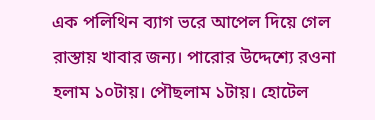এক পলিথিন ব্যাগ ভরে আপেল দিয়ে গেল রাস্তায় খাবার জন্য। পারোর উদ্দেশ্যে রওনা হলাম ১০টায়। পৌছলাম ১টায়। হোটেল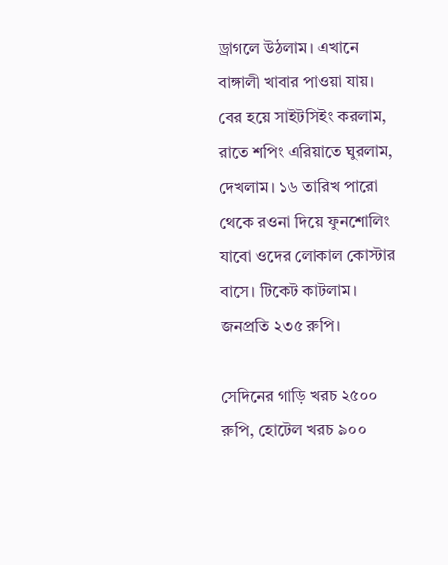ড্রাগলে উঠলাম। এখানে বাঙ্গালী খাবার পাওয়া যায়। বের হয়ে সাইটসিইং করলাম, রাতে শপিং এরিয়াতে ঘুরলাম, দেখলাম। ১৬ তারিখ পারো থেকে রওনা দিয়ে ফুনশোলিং যাবো ওদের লোকাল কোস্টার বাসে। টিকেট কাটলাম। জনপ্রতি ২৩৫ রুপি।

সেদিনের গাড়ি খরচ ২৫০০ রুপি, হোটেল খরচ ৯০০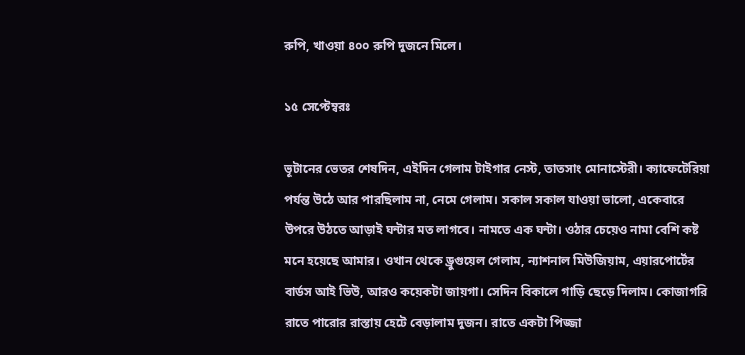রুপি, খাওয়া ৪০০ রুপি দুজনে মিলে।

১৫ সেপ্টেম্বরঃ

ভূটানের ভেতর শেষদিন, এইদিন গেলাম টাইগার নেস্ট, তাতসাং মোনাস্টেরী। ক্যাফেটেরিয়া পর্যন্ত উঠে আর পারছিলাম না, নেমে গেলাম। সকাল সকাল যাওয়া ভালো, একেবারে উপরে উঠতে আড়াই ঘন্টার মত লাগবে। নামতে এক ঘন্টা। ওঠার চেয়েও নামা বেশি কষ্ট মনে হয়েছে আমার। ওখান থেকে ড্রুগুয়েল গেলাম, ন্যাশনাল মিউজিয়াম, এয়ারপোর্টের বার্ডস আই ভিউ, আরও কয়েকটা জায়গা। সেদিন বিকালে গাড়ি ছেড়ে দিলাম। কোজাগরি রাতে পারোর রাস্তায় হেটে বেড়ালাম দুজন। রাতে একটা পিজ্জা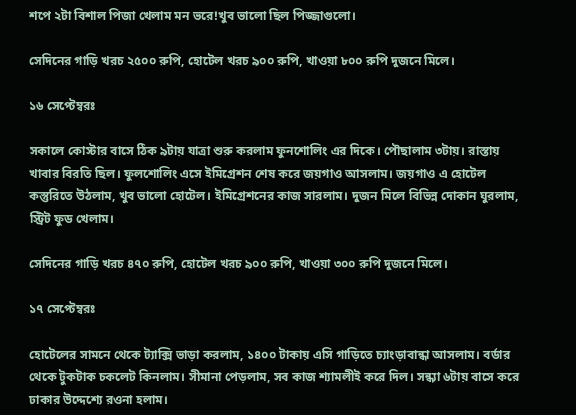শপে ২টা বিশাল পিজা খেলাম মন ভরে!খুব ভালো ছিল পিজ্জাগুলো।

সেদিনের গাড়ি খরচ ২৫০০ রুপি, হোটেল খরচ ৯০০ রুপি, খাওয়া ৮০০ রুপি দুজনে মিলে।

১৬ সেপ্টেম্বরঃ

সকালে কোস্টার বাসে ঠিক ৯টায় যাত্রা শুরু করলাম ফুনশোলিং এর দিকে। পৌছালাম ৩টায়। রাস্তায় খাবার বিরতি ছিল। ফুলশোলিং এসে ইমিগ্রেশন শেষ করে জয়গাও আসলাম। জয়গাও এ হোটেল কস্তুরিতে উঠলাম, খুব ভালো হোটেল। ইমিগ্রেশনের কাজ সারলাম। দুজন মিলে বিভিন্ন দোকান ঘুরলাম, স্ট্রিট ফুড খেলাম।

সেদিনের গাড়ি খরচ ৪৭০ রুপি, হোটেল খরচ ৯০০ রুপি, খাওয়া ৩০০ রুপি দুজনে মিলে।

১৭ সেপ্টেম্বরঃ

হোটেলের সামনে থেকে ট্যাক্সি ভাড়া করলাম, ১৪০০ টাকায় এসি গাড়িতে চ্যাংড়াবান্ধা আসলাম। বর্ডার থেকে টুকটাক চকলেট কিনলাম। সীমানা পেড়লাম, সব কাজ শ্যামলীই করে দিল। সন্ধ্যা ৬টায় বাসে করে ঢাকার উদ্দেশ্যে রওনা হলাম।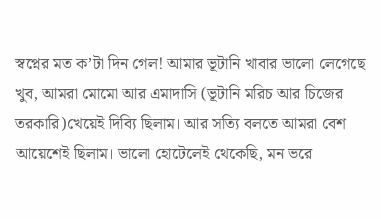স্বপ্নের মত ক’টা দিন গেল! আমার ভূটানি খাবার ভালো লেগেছে খুব, আমরা মোমো আর এমাদাসি (ভূটানি মরিচ আর চিজের তরকারি)খেয়েই দিব্যি ছিলাম। আর সত্যি বলতে আমরা বেশ আয়েশেই ছিলাম। ভালো হোটেলেই থেকেছি, মন ভরে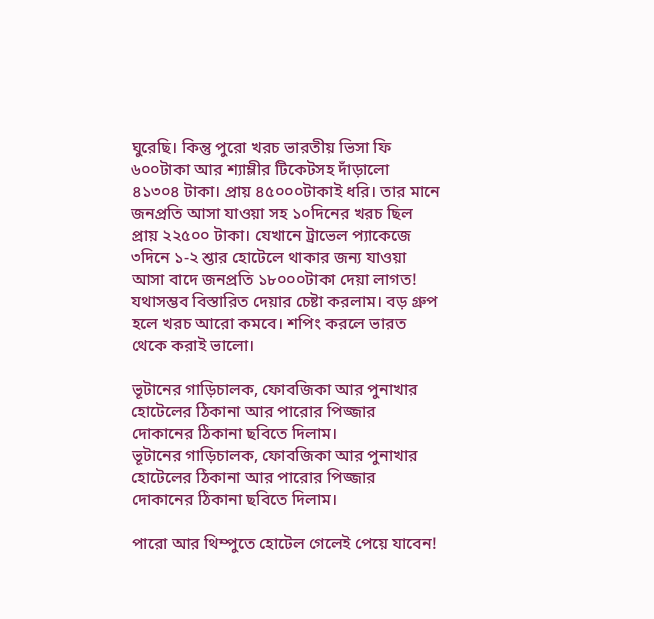ঘুরেছি। কিন্তু পুরো খরচ ভারতীয় ভিসা ফি ৬০০টাকা আর শ্যাম্লীর টিকেটসহ দাঁড়ালো ৪১৩০৪ টাকা। প্রায় ৪৫০০০টাকাই ধরি। তার মানে জনপ্রতি আসা যাওয়া সহ ১০দিনের খরচ ছিল প্রায় ২২৫০০ টাকা। যেখানে ট্রাভেল প্যাকেজে ৩দিনে ১-২ শ্তার হোটেলে থাকার জন্য যাওয়া আসা বাদে জনপ্রতি ১৮০০০টাকা দেয়া লাগত! যথাসম্ভব বিস্তারিত দেয়ার চেষ্টা করলাম। বড় গ্রুপ হলে খরচ আরো কমবে। শপিং করলে ভারত থেকে করাই ভালো।

ভূটানের গাড়িচালক, ফোবজিকা আর পুনাখার হোটেলের ঠিকানা আর পারোর পিজ্জার দোকানের ঠিকানা ছবিতে দিলাম।
ভূটানের গাড়িচালক, ফোবজিকা আর পুনাখার হোটেলের ঠিকানা আর পারোর পিজ্জার দোকানের ঠিকানা ছবিতে দিলাম।

পারো আর থিম্পুতে হোটেল গেলেই পেয়ে যাবেন!